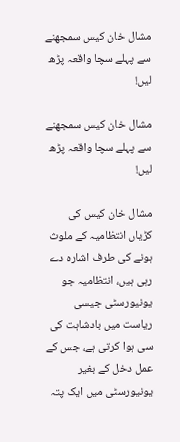مشال خان کیس سمجھنے سے پہلے سچا واقعہ پڑھ لیں!

مشال خان کیس سمجھنے سے پہلے سچا واقعہ پڑھ لیں!

مشال خان کیس کی کڑیاں انتظامیہ کے ملوث ہونے کی طرف اشارہ دے رہی ہیں، انتظامیہ جو یونیورسٹی جیسی ریاست میں بادشاہت کی سی ہوا کرتی ہے، جس کے عمل دخل کے بغیر یونیورسٹی میں ایک پتہ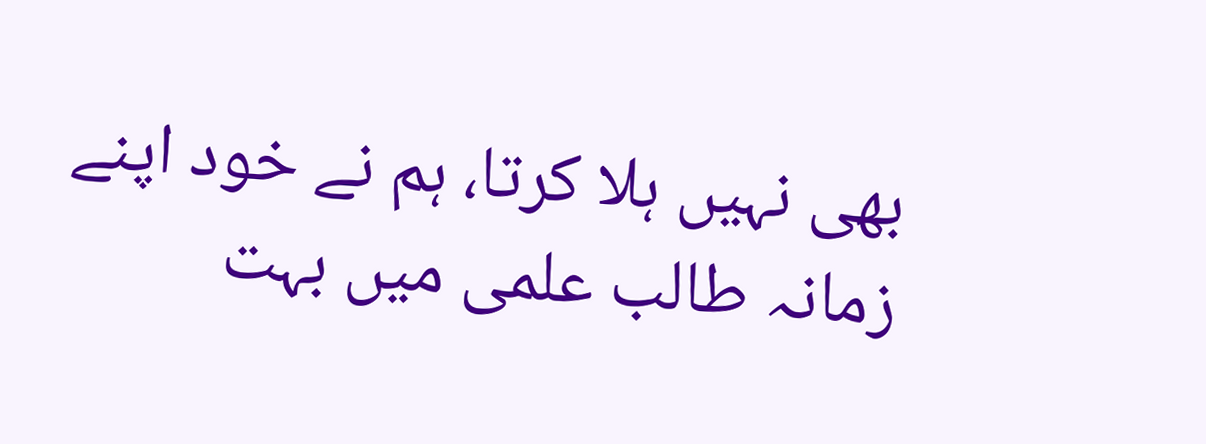بھی نہیں ہلا کرتا، ہم نے خود اپنے زمانہ طالب علمی میں بہت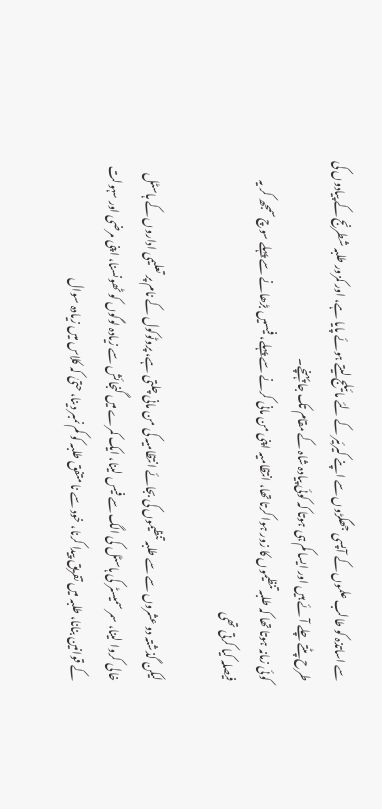سے اساتذہ کو طالب علموں کے آپسی جھگڑوں سے اپنے کیرئیر کے لئے مائیلج لیتے ہوئے پایا ہے، اور کمزور طلبہ شطرنج کے پیادوں کی طرح پٹتے چلے آئے ہیں اور ایسا کم ہی ہوتا کہ کوئی پیادہ شاہ کے مقام تک جا پہنچے۔
کوئی زمانہ ہوتا تھا کہ طلبہ تنظیموں کا زور ہوا کرتا تھا، انتظامیہ اپنی من مانی کرنے سے پہلے، فیسیں بڑھانے سے پہلے سوچ سمجھ کر یہ فیصلہ کیا کرتی تھی

لیکن گذشتہ دو عشروں سے سے طلبہ تنظیموں کی بجائے انتظامیہ کی من مانی چلتی ہے، پروٹوکول کے نام پر تعلیمی اداروں کے ہاسٹل خالی کروا لینا، سمر سمیسٹر کی ہاسٹل کی الگ سے فیس لینا، ایک کمرے میں گنجائش سے زیادہ لوگوں کو ٹھونسنا، اپنی مرضی اور سہولت کے قوانین بنانا، طلبہ میں تفریق پیدا کرنا، خود سے نا متفق طلبہ کو کم نمبر دینا، حتیٰ کہ کلاس میں زیادہ سوال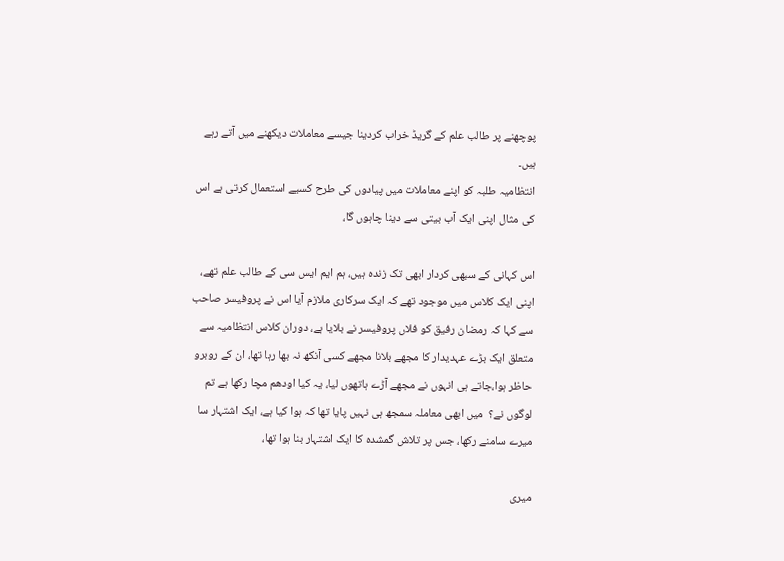پوچھنے پر طالب علم کے گریڈ خراب کردینا جیسے معاملات دیکھنے میں آتے رہے ہیں۔
انتظامیہ طلبہ کو اپنے معاملات میں پیادوں کی طرح کسیے استعمال کرتی ہے اس کی مثال اپنی ایک آب بیتی سے دینا چاہوں گا،

اس کہانی کے سبھی کردار ابھی تک زندہ ہیں، ہم ایم ایس سی کے طالب علم تھے، اپنی ایک کلاس میں موجود تھے کہ ایک سرکاری ملازم آیا اس نے پروفیسر صاحب سے کہا کہ رمضان رفیق کو فلاں پروفیسر نے بلایا ہے، دوران کلاس انتظامیہ سے متعلق ایک بڑے عہدیدار کا مجھے بلانا مجھے کسی آنکھ نہ بھا رہا تھا، ان کے روبرو حاظر ہوا،جاتے ہی انہوں نے مجھے آڑے ہاتھوں لیا، یہ کیا اودھم مچا رکھا ہے تم لوگوں نے؟  میں ابھی معاملہ سمجھ ہی نہیں پایا تھا کہ ہوا کیا ہے، ایک اشتہار سا میرے سامنے رکھا، جس پر تلاش گمشدہ کا ایک اشتہار بنا ہوا تھا،

میری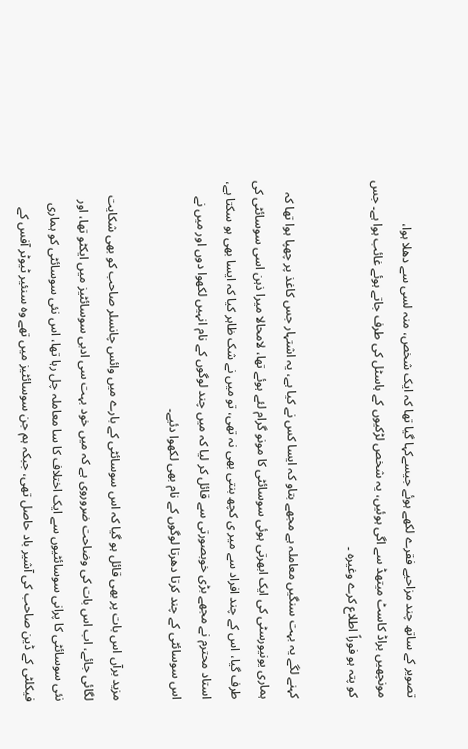تصویر کے ساتھ چند مزاحیے فقرے لکھے ہوئے جیسےکہا گیا تھا کہ ایک شخص، منہ لسی سے دھلا ہوا، مونچھیں براڈ کاسٹ میتھڈ سے اگی ہوئیں، یہ شخص لڑکیوں کے ہاسٹل کی طرف جاتے ہوئے غائب ہوا ہے۔ جس کو پتہ ہو فوراً اطلاع کرے وغیرہ ۔

کہنے لگے یہ بہت سنگیں معاملہ ہے مجھے بتاو کہ ایسا کس نے کیا ہے، یہ اشتہار جس کاغذ پر چھپا ہوا تھا کہ ہماری یونیورسٹی کی ایک ابھرتی ہوئی سوسائٹی کا مونو گرام لئے ہوئے تھا، لامحالا میرا ذہن اسی سوسائٹی کی طرف گیا، اس کے چند افراد سے میر ی کچھ بنتی بھی نہ تھی، تو میں نے شک ظاہر کیا کہ ایسا بھی ہو سکتا ہے، استاد محترم نے مجھے بڑی خوبصورتی سے قائل کر لیا کہ میں چند لوگوں کے نام انہیں لکھوا دوں اور میں نے اس سوسائٹی کے چند کرتا دھرتا لوگوں کے نام بھی لکھوا دئیے۔

مزید برآں اس بات پر بھی قائل ہو گیا کہ اس سوسائٹی کے بارے میں وائس چانسلر صاحب کو بھی شکایت لگائی جائے، اب اس بات کی وضاحت ضروروی ہے کہ میں خود بہت سی ادبی سوسائٹیز میں ایکٹو تھا، اور نئی سوسائٹی کا پرانی سوسائٹیوں سے ایک اختلاف کا سا معاملہ چل رہا تھا، اس نئی سوسائٹی کو ہماری فیکلٹی کے ڈین صاحب کی آشیر باد حاصل تھی، جبکہ ہم جن سوسائٹیز میں تھے وہ سنئیر ٹیوٹر آفس کے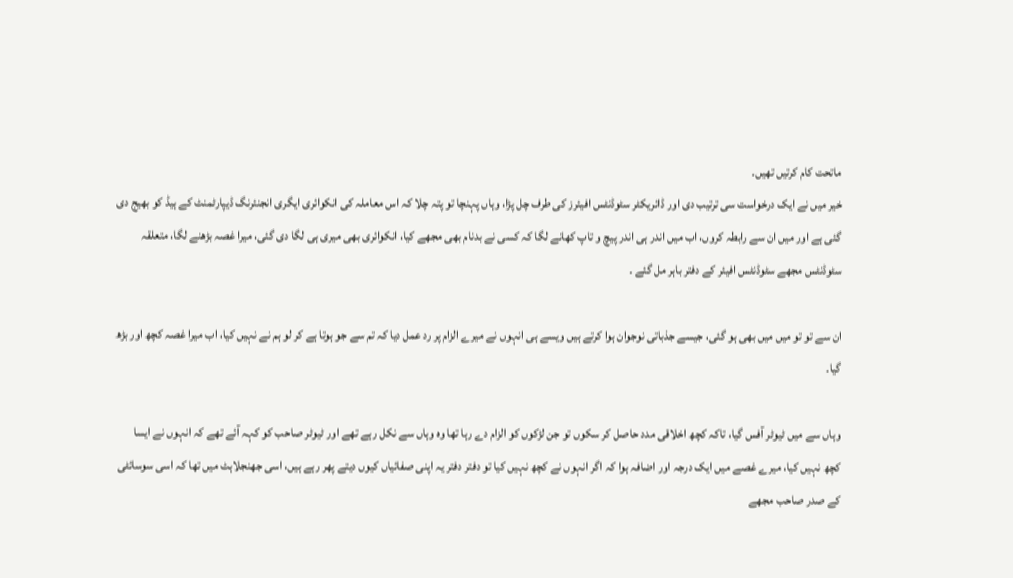ماتحت کام کرتیں تھیں۔
خیر میں نے ایک درخواست سی ترتیب دی اور ڈائریکٹر سٹوڈنٹس افیئرز کی طرف چل پڑا، وہاں پہنچا تو پتہ چلا کہ اس معاملہ کی انکوائری ایگری انجنئرنگ ڈیپارٹمنٹ کے ہیڈ کو بھیج دی گئی ہے اور میں ان سے رابطہ کروں، اب میں اندر ہی اندر پیچ و تاپ کھانے لگا کہ کسی نے بدنام بھی مجھے کیا، انکوائری بھی میری ہی لگا دی گئی، میرا غصہ بڑھنے لگا، متعلقہ سٹوڈنٹس مجھے سٹوڈنٹس افیئر کے دفتر باہر مل گئے ۔

ان سے تو تو میں میں بھی ہو گئی، جیسے جذباتی نوجوان ہوا کرتے ہیں ویسے ہی انہوں نے میرے الزام پر رد عمل دیا کہ تم سے جو ہوتا ہے کر لو ہم نے نہیں کیا، اب میرا غصہ کچھ اور بڑھ گیا۔

وہاں سے میں ٹیوٹر آفس گیا، تاکہ کچھ اخلاقی مدد حاصل کر سکوں تو جن لڑکوں کو الزام دے رہا تھا وہ وہاں سے نکل رہے تھے اور ٹیوٹر صاحب کو کہہ آئے تھے کہ انہوں نے ایسا کچھ نہیں کیا، میرے غصے میں ایک درجہ اور اضافہ ہوا کہ اگر انہوں نے کچھ نہیں کیا تو دفتر دفتر یہ اپنی صفائیاں کیوں دیتے پھر رہے ہیں، اسی جھنجلاہٹ میں تھا کہ اسی سوسائٹی کے صدر صاحب مجھے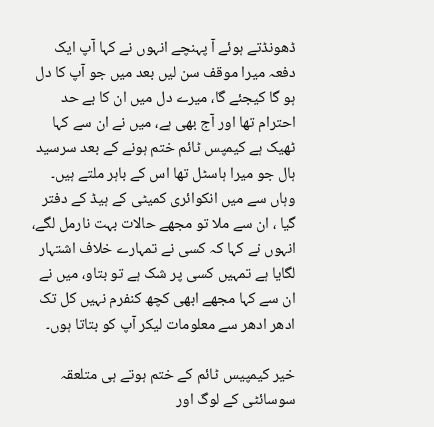ڈھونڈتے ہوئے آ پہنچے انہوں نے کہا آپ ایک دفعہ میرا موقف سن لیں بعد میں جو آپ کا دل ہو گا کیجئے گا، میرے دل میں ان کا بے حد احترام تھا اور آج بھی ہے، میں نے ان سے کہا ٹھیک ہے کیمپس ٹائم ختم ہونے کے بعد سرسید ہال جو میرا ہاسٹل تھا اس کے باہر ملتے ہیں۔ وہاں سے میں انکوائری کمیٹی کے ہیڈ کے دفتر گیا ، ان سے ملا تو مجھے حالات بہت نارمل لگے، انہوں نے کہا کہ کسی نے تمہارے خلاف اشتہار لگایا ہے تمہیں کسی پر شک ہے تو بتاو، میں نے ان سے کہا مجھے ابھی کچھ کنفرم نہیں کل تک ادھر ادھر سے معلومات لیکر آپ کو بتاتا ہوں۔

خیر کیمپیس ٹائم کے ختم ہوتے ہی متلعقہ سوسائٹی کے لوگ اور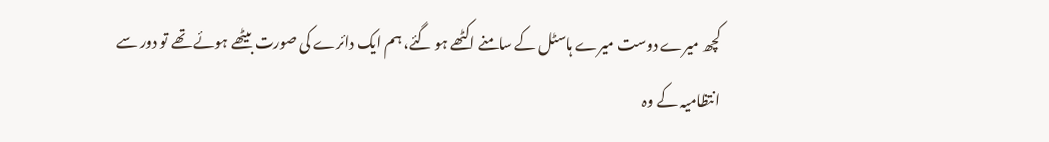کچھ میرے دوست میرے ہاسٹل کے سامنے اکٹھے ہو گئے، ہم ایک دائرے کی صورت بیٹھے ہوئے تھے تو دور سے انتظامیہ کے وہ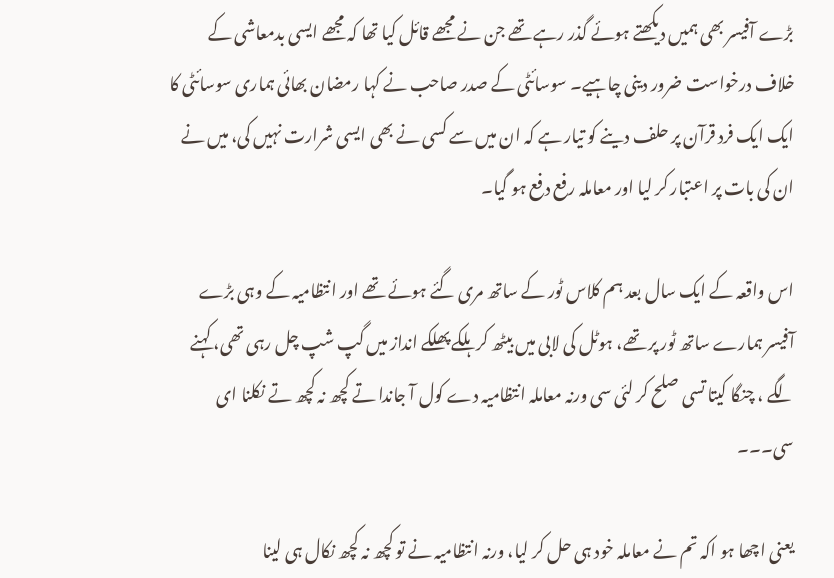بڑے آفیسر بھی ہمیں دیکھتے ہوئے گذر رہے تھے جن نے مجھے قائل کیا تھا کہ مجھے ایسی بدمعاشی کے خلاف درخواست ضرور دینی چاہیے۔ سوسائٹی کے صدر صاحب نے کہا رمضان بھائی ہماری سوسائٹی کا ایک ایک فرد قرآن پر حلف دینے کو تیار ہے کہ ان میں سے کسی نے بھی ایسی شرارت نہیں کی، میں نے ان کی بات پر اعتبار کر لیا اور معاملہ رفع دفع ہو گیا۔

اس واقعہ کے ایک سال بعد ہم کلاس ٹور کے ساتھ مری گئے ہوئے تھے اور انتظامیہ کے وہی بڑے آفیسر ہمارے ساتھ ٹور پر تھے، ہوٹل کی لابی میں بیٹھ کر ہلکے پھلکے انداز میں گپ شپ چل رہی تھی، کہنے لگے ، چنگا کیتا تسی صلح کر لئی سی ورنہ معاملہ انتظامیہ دے کول آ جاندا تے کچھ نہ کچھ تے نکلنا ای سی۔۔۔

یعنی اچھا ہو اکہ تم نے معاملہ خود ہی حل کر لیا، ورنہ انتظامیہ نے تو کچھ نہ کچھ نکال ہی لینا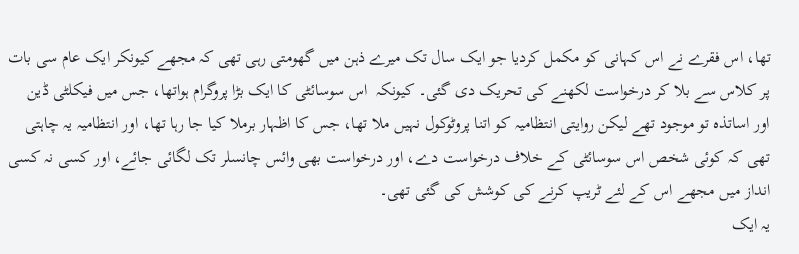تھا، اس فقرے نے اس کہانی کو مکمل کردیا جو ایک سال تک میرے ذہن میں گھومتی رہی تھی کہ مجھے کیونکر ایک عام سی بات پر کلاس سے بلا کر درخواست لکھنے کی تحریک دی گئی۔ کیونکہ  اس سوسائٹی کا ایک بڑا پروگرام ہواتھا، جس میں فیکلٹی ڈین اور اساتذہ تو موجود تھے لیکن روایتی انتظامیہ کو اتنا پروٹوکول نہیں ملا تھا، جس کا اظہار برملا کیا جا رہا تھا، اور انتظامیہ یہ چاہتی تھی کہ کوئی شخص اس سوسائٹی کے خلاف درخواست دے، اور درخواست بھی وائس چانسلر تک لگائی جائے، اور کسی نہ کسی انداز میں مجھے اس کے لئے ٹریپ کرنے کی کوشش کی گئی تھی۔
یہ ایک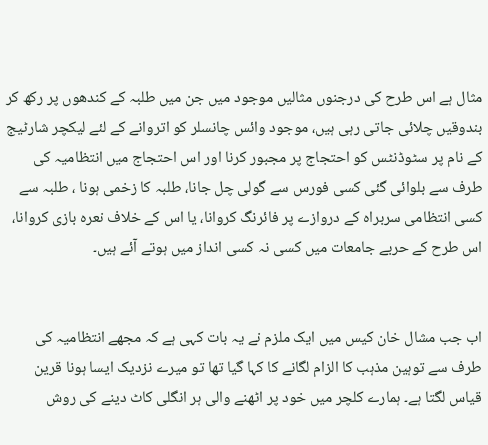مثال ہے اس طرح کی درجنوں مثالیں موجود میں جن میں طلبہ کے کندھوں پر رکھ کر بندوقیں چلائی جاتی رہی ہیں، موجود وائس چانسلر کو اتروانے کے لئے لیکچر شارٹیج کے نام پر سٹوڈنٹس کو احتجاج پر مجبور کرنا اور اس احتجاج میں انتظامیہ کی طرف سے بلوائی گئی کسی فورس سے گولی چل جانا، طلبہ کا زخمی ہونا ، طلبہ سے کسی انتظامی سربراہ کے دروازے پر فائرنگ کروانا، یا اس کے خلاف نعرہ بازی کروانا، اس طرح کے حربے جامعات میں کسی نہ کسی انداز میں ہوتے آئے ہیں۔


اب جب مشال خان کیس میں ایک ملزم نے یہ بات کہی ہے کہ مجھے انتظامیہ کی طرف سے توہین مذہب کا الزام لگانے کا کہا گیا تھا تو میرے نزدیک ایسا ہونا قرین قیاس لگتا ہے۔ ہمارے کلچر میں خود پر اٹھنے والی ہر انگلی کاٹ دینے کی روش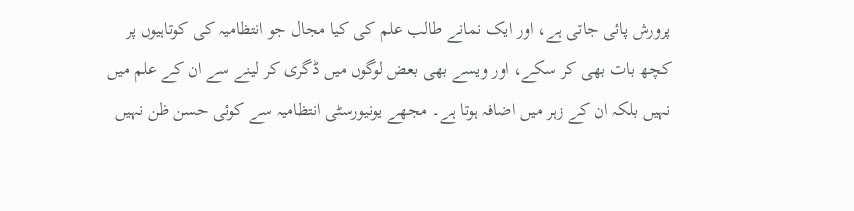پرورش پائی جاتی ہے، اور ایک نمانے طالب علم کی کیا مجال جو انتظامیہ کی کوتاہیوں پر کچھ بات بھی کر سکے، اور ویسے بھی بعض لوگوں میں ڈگری کر لینے سے ان کے علم میں نہیں بلکہ ان کے زہر میں اضافہ ہوتا ہے۔ مجھے یونیورسٹی انتظامیہ سے کوئی حسن ظن نہیں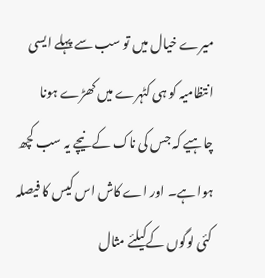میرے خیال میں تو سب سے پہلے ایسی انتظامیہ کو ہی کٹہرے میں کھڑے ہونا چاہیے کہ جس کی ناک کے نیچے یہ سب کچھ ہوا ہے۔ اور اے کاش اس کیس کا فیصلہ کئی لوگوں کےکیلئے مثال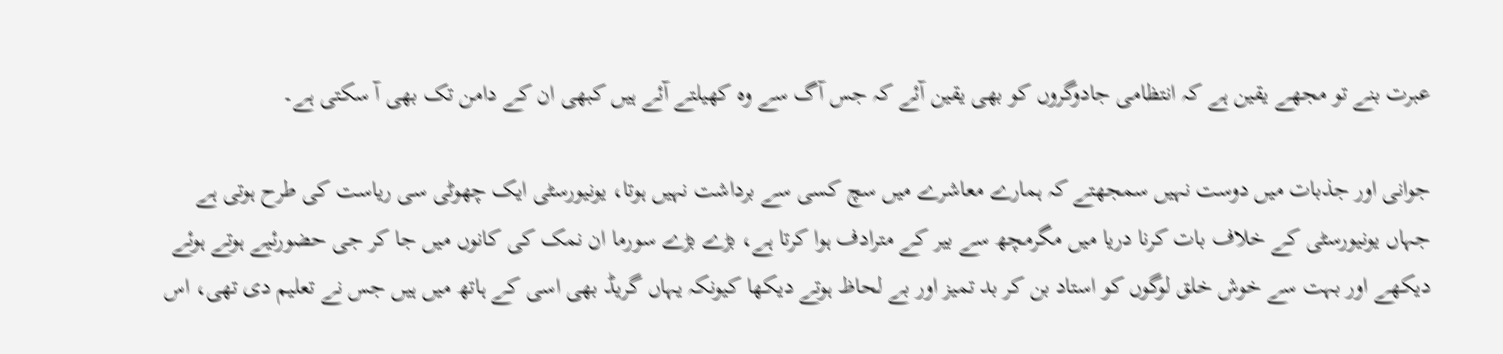عبرت بنے تو مجھے یقین ہے کہ انتظامی جادوگروں کو بھی یقین آئے کہ جس آگ سے وہ کھیلتے آئے ہیں کبھی ان کے دامن تک بھی آ سکتی ہے۔

جوانی اور جذبات میں دوست نہیں سمجھتے کہ ہمارے معاشرے میں سچ کسی سے برداشت نہیں ہوتا، یونیورسٹی ایک چھوٹی سی ریاست کی طرح ہوتی ہے جہاں یونیورسٹی کے خلاف بات کرنا دریا میں مگرمچھ سے بیر کے مترادف ہوا کرتا ہے، بڑے بڑے سورما ان نمک کی کانوں میں جا کر جی حضورئیے ہوتے ہوئے دیکھے اور بہت سے خوش خلق لوگوں کو استاد بن کر بد تمیز اور بے لحاظ ہوتے دیکھا کیونکہ یہاں گریڈ بھی اسی کے ہاتھ میں ہیں جس نے تعلیم دی تھی، اس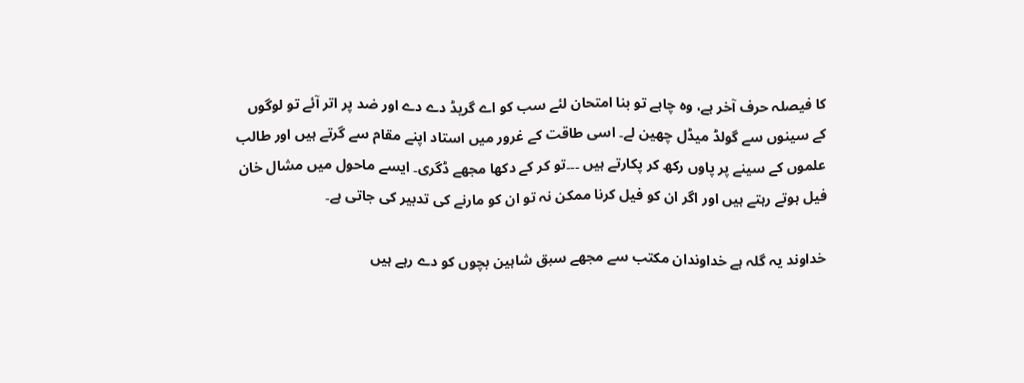کا فیصلہ حرف آخر ہے، وہ چاہے تو بنا امتحان لئے سب کو اے گریڈ دے دے اور ضد پر اتر آئے تو لوگوں کے سینوں سے گولڈ میڈل چھین لے۔ اسی طاقت کے غرور میں استاد اپنے مقام سے گرتے ہیں اور طالب علموں کے سینے پر پاوں رکھ کر پکارتے ہیں ۔۔۔تو کر کے دکھا مجھے ڈگری۔ ایسے ماحول میں مشال خان فیل ہوتے رہتے ہیں اور اگر ان کو فیل کرنا ممکن نہ تو ان کو مارنے کی تدبیر کی جاتی ہے۔

خداوند یہ گلہ ہے خداوندان مکتب سے مجھے سبق شاہین بچوں کو دے رہے ہیں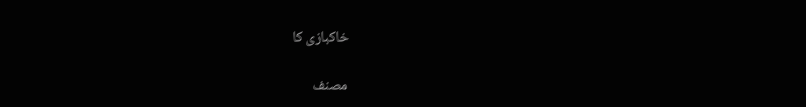خاکبازی کا

مصنف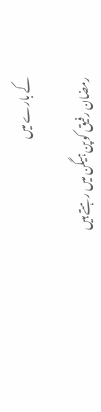کے بارے میں

رمضان رفیق کوپن ہیگن میں رہتے ہیں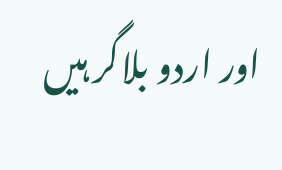اور اردو بلاگر ہیں